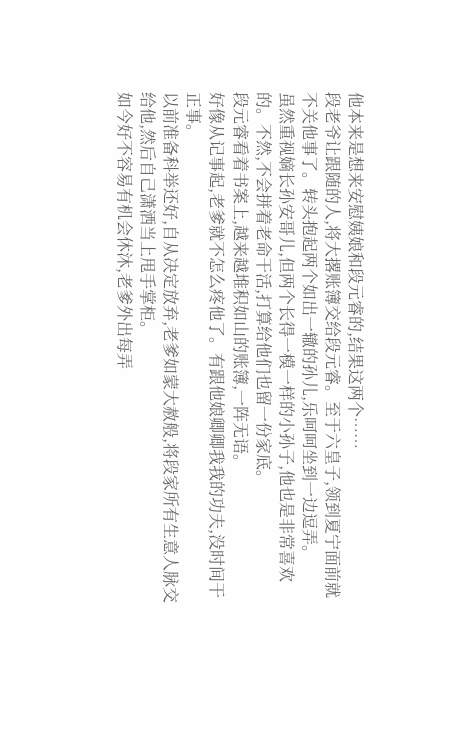他本来是想来安慰姨娘和段元睿的,结果这两个……
段老爷让跟随的人,将大撂账簿交给段元睿。至于六皇子,领到夏宁面前就不关他事了。转头抱起两个如出一辙的孙儿,乐呵呵坐到一边逗弄。
虽然重视嫡长孙安哥儿,但两个长得一模一样的小孙子,他也是非常喜欢的。不然,不会拼着老命干活,打算给他们也留一份家底。
段元睿看着书案上,越来越堆积如山的账簿,一阵无语。
好像从记事起,老爹就不怎么疼他了。有跟他娘卿卿我我的功夫,没时间干正事。
以前准备科举还好,自从决定放弃,老爹如蒙大赦般,将段家所有生意人脉交给他,然后自己潇洒当上甩手掌柜。
如今好不容易有机会休沐,老爹外出每弄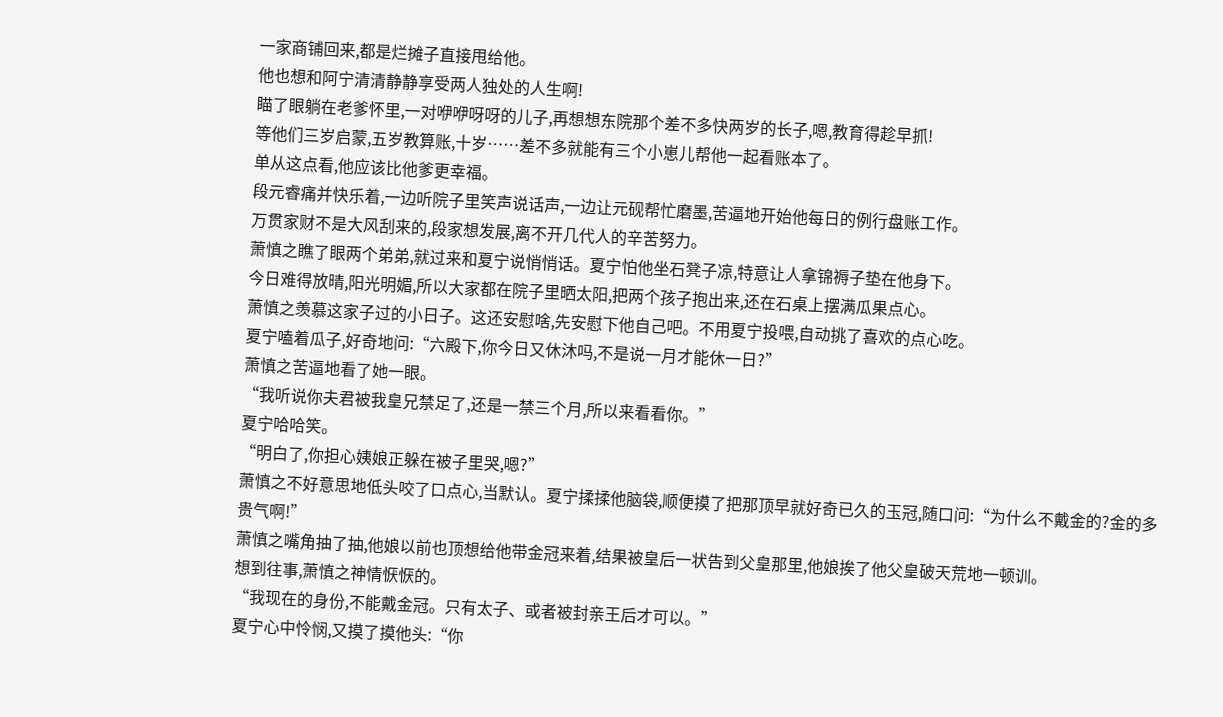一家商铺回来,都是烂摊子直接甩给他。
他也想和阿宁清清静静享受两人独处的人生啊!
瞄了眼躺在老爹怀里,一对咿咿呀呀的儿子,再想想东院那个差不多快两岁的长子,嗯,教育得趁早抓!
等他们三岁启蒙,五岁教算账,十岁……差不多就能有三个小崽儿帮他一起看账本了。
单从这点看,他应该比他爹更幸福。
段元睿痛并快乐着,一边听院子里笑声说话声,一边让元砚帮忙磨墨,苦逼地开始他每日的例行盘账工作。
万贯家财不是大风刮来的,段家想发展,离不开几代人的辛苦努力。
萧慎之瞧了眼两个弟弟,就过来和夏宁说悄悄话。夏宁怕他坐石凳子凉,特意让人拿锦褥子垫在他身下。
今日难得放晴,阳光明媚,所以大家都在院子里晒太阳,把两个孩子抱出来,还在石桌上摆满瓜果点心。
萧慎之羡慕这家子过的小日子。这还安慰啥,先安慰下他自己吧。不用夏宁投喂,自动挑了喜欢的点心吃。
夏宁嗑着瓜子,好奇地问:“六殿下,你今日又休沐吗,不是说一月才能休一日?”
萧慎之苦逼地看了她一眼。
“我听说你夫君被我皇兄禁足了,还是一禁三个月,所以来看看你。”
夏宁哈哈笑。
“明白了,你担心姨娘正躲在被子里哭,嗯?”
萧慎之不好意思地低头咬了口点心,当默认。夏宁揉揉他脑袋,顺便摸了把那顶早就好奇已久的玉冠,随口问:“为什么不戴金的?金的多贵气啊!”
萧慎之嘴角抽了抽,他娘以前也顶想给他带金冠来着,结果被皇后一状告到父皇那里,他娘挨了他父皇破天荒地一顿训。
想到往事,萧慎之神情恹恹的。
“我现在的身份,不能戴金冠。只有太子、或者被封亲王后才可以。”
夏宁心中怜悯,又摸了摸他头:“你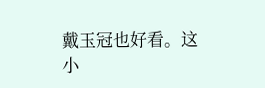戴玉冠也好看。这小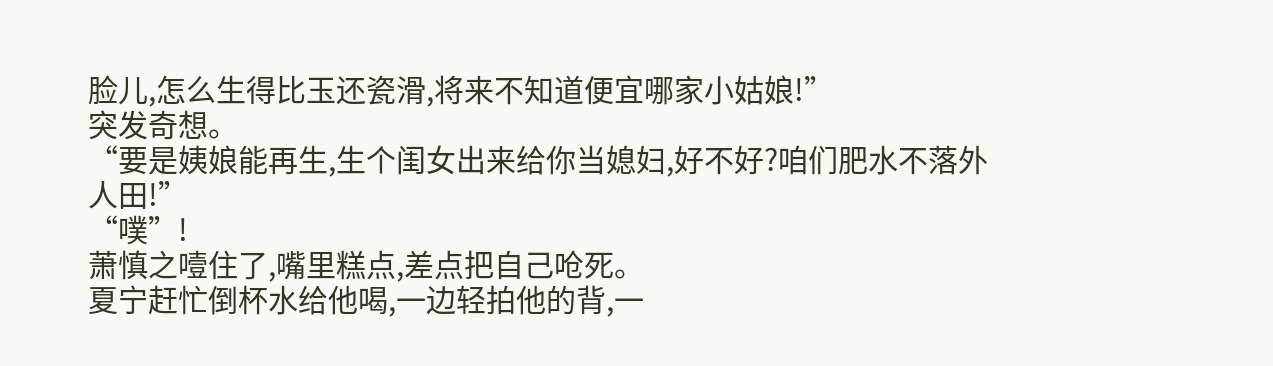脸儿,怎么生得比玉还瓷滑,将来不知道便宜哪家小姑娘!”
突发奇想。
“要是姨娘能再生,生个闺女出来给你当媳妇,好不好?咱们肥水不落外人田!”
“噗”!
萧慎之噎住了,嘴里糕点,差点把自己呛死。
夏宁赶忙倒杯水给他喝,一边轻拍他的背,一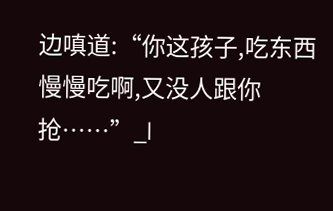边嗔道:“你这孩子,吃东西慢慢吃啊,又没人跟你抢……”_l